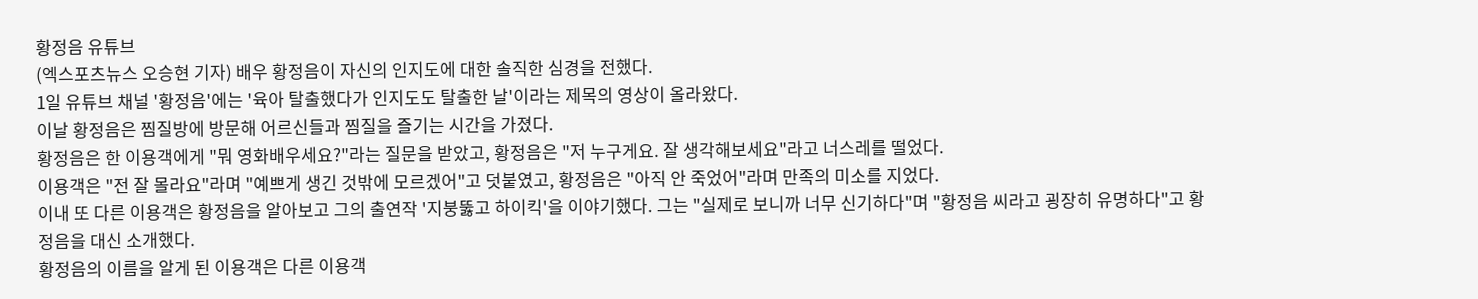황정음 유튜브
(엑스포츠뉴스 오승현 기자) 배우 황정음이 자신의 인지도에 대한 솔직한 심경을 전했다.
1일 유튜브 채널 '황정음'에는 '육아 탈출했다가 인지도도 탈출한 날'이라는 제목의 영상이 올라왔다.
이날 황정음은 찜질방에 방문해 어르신들과 찜질을 즐기는 시간을 가졌다.
황정음은 한 이용객에게 "뭐 영화배우세요?"라는 질문을 받았고, 황정음은 "저 누구게요. 잘 생각해보세요"라고 너스레를 떨었다.
이용객은 "전 잘 몰라요"라며 "예쁘게 생긴 것밖에 모르겠어"고 덧붙였고, 황정음은 "아직 안 죽었어"라며 만족의 미소를 지었다.
이내 또 다른 이용객은 황정음을 알아보고 그의 출연작 '지붕뚫고 하이킥'을 이야기했다. 그는 "실제로 보니까 너무 신기하다"며 "황정음 씨라고 굉장히 유명하다"고 황정음을 대신 소개했다.
황정음의 이름을 알게 된 이용객은 다른 이용객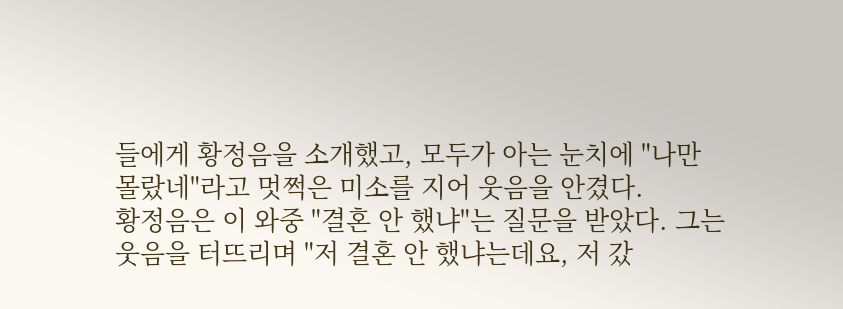들에게 황정음을 소개했고, 모두가 아는 눈치에 "나만 몰랐네"라고 멋쩍은 미소를 지어 웃음을 안겼다.
황정음은 이 와중 "결혼 안 했냐"는 질문을 받았다. 그는 웃음을 터뜨리며 "저 결혼 안 했냐는데요, 저 갔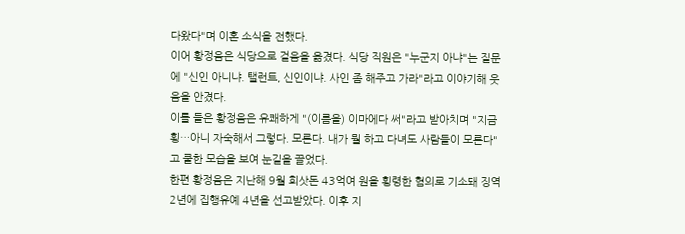다왔다"며 이혼 소식을 전했다.
이어 황정음은 식당으로 걸음을 옮겼다. 식당 직원은 "누군지 아냐"는 질문에 "신인 아니냐. 탤런트, 신인이냐. 사인 좀 해주고 가라"라고 이야기해 웃음을 안겼다.
이를 들은 황정음은 유쾌하게 "(이름을) 이마에다 써"라고 받아치며 "지금 횡…아니 자숙해서 그렇다. 모른다. 내가 뭘 하고 다녀도 사람들이 모른다"고 쿨한 모습을 보여 눈길을 끌었다.
한편 황정음은 지난해 9월 회삿돈 43억여 원을 횡령한 혐의로 기소돼 징역 2년에 집행유예 4년을 선고받았다. 이후 지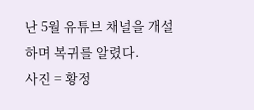난 5월 유튜브 채널을 개설하며 복귀를 알렸다.
사진 = 황정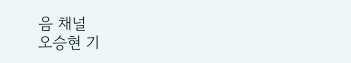음 채널
오승현 기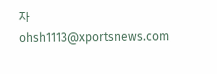자 ohsh1113@xportsnews.com